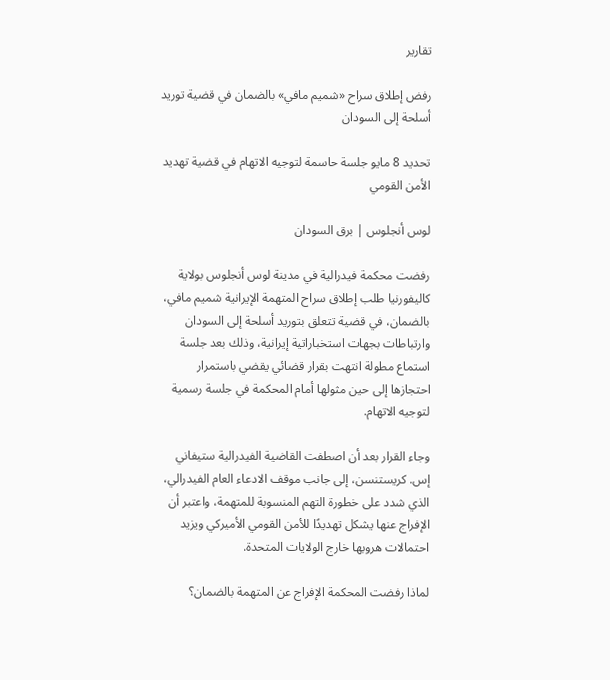تقارير

رفض إطلاق سراح «شميم مافي» بالضمان في قضية توريد أسلحة إلى السودان

تحديد 8 مايو جلسة حاسمة لتوجيه الاتهام في قضية تهديد الأمن القومي

لوس أنجلوس | برق السودان

رفضت محكمة فيدرالية في مدينة لوس أنجلوس بولاية كاليفورنيا طلب إطلاق سراح المتهمة الإيرانية شميم مافي، بالضمان، في قضية تتعلق بتوريد أسلحة إلى السودان وارتباطات بجهات استخباراتية إيرانية، وذلك بعد جلسة استماع مطولة انتهت بقرار قضائي يقضي باستمرار احتجازها إلى حين مثولها أمام المحكمة في جلسة رسمية لتوجيه الاتهام.

وجاء القرار بعد أن اصطفت القاضية الفيدرالية ستيفاني إس. كريستنسن، إلى جانب موقف الادعاء العام الفيدرالي، الذي شدد على خطورة التهم المنسوبة للمتهمة، واعتبر أن الإفراج عنها يشكل تهديدًا للأمن القومي الأميركي ويزيد احتمالات هروبها خارج الولايات المتحدة.

لماذا رفضت المحكمة الإفراج عن المتهمة بالضمان؟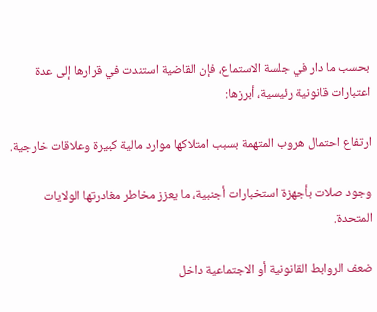بحسب ما دار في جلسة الاستماع، فإن القاضية استندت في قرارها إلى عدة اعتبارات قانونية رئيسية، أبرزها:

ارتفاع احتمال هروب المتهمة بسبب امتلاكها موارد مالية كبيرة وعلاقات خارجية.

وجود صلات بأجهزة استخبارات أجنبية، ما يعزز مخاطر مغادرتها الولايات المتحدة.

ضعف الروابط القانونية أو الاجتماعية داخل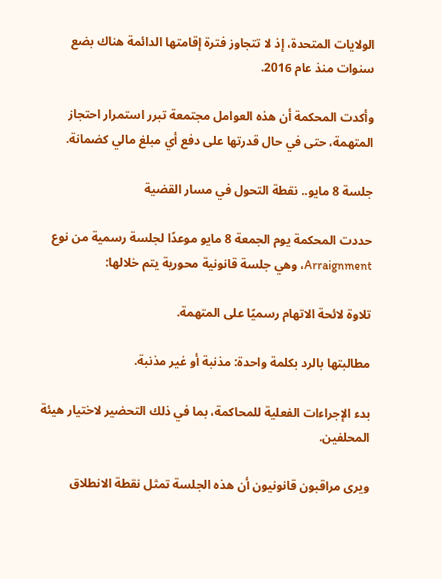الولايات المتحدة، إذ لا تتجاوز فترة إقامتها الدائمة هناك بضع سنوات منذ عام 2016.

وأكدت المحكمة أن هذه العوامل مجتمعة تبرر استمرار احتجاز المتهمة، حتى في حال قدرتها على دفع أي مبلغ مالي كضمانة.

جلسة 8 مايو.. نقطة التحول في مسار القضية

حددت المحكمة يوم الجمعة 8 مايو موعدًا لجلسة رسمية من نوع Arraignment، وهي جلسة قانونية محورية يتم خلالها:

تلاوة لائحة الاتهام رسميًا على المتهمة.

مطالبتها بالرد بكلمة واحدة: مذنبة أو غير مذنبة.

بدء الإجراءات الفعلية للمحاكمة، بما في ذلك التحضير لاختيار هيئة المحلفين.

ويرى مراقبون قانونيون أن هذه الجلسة تمثل نقطة الانطلاق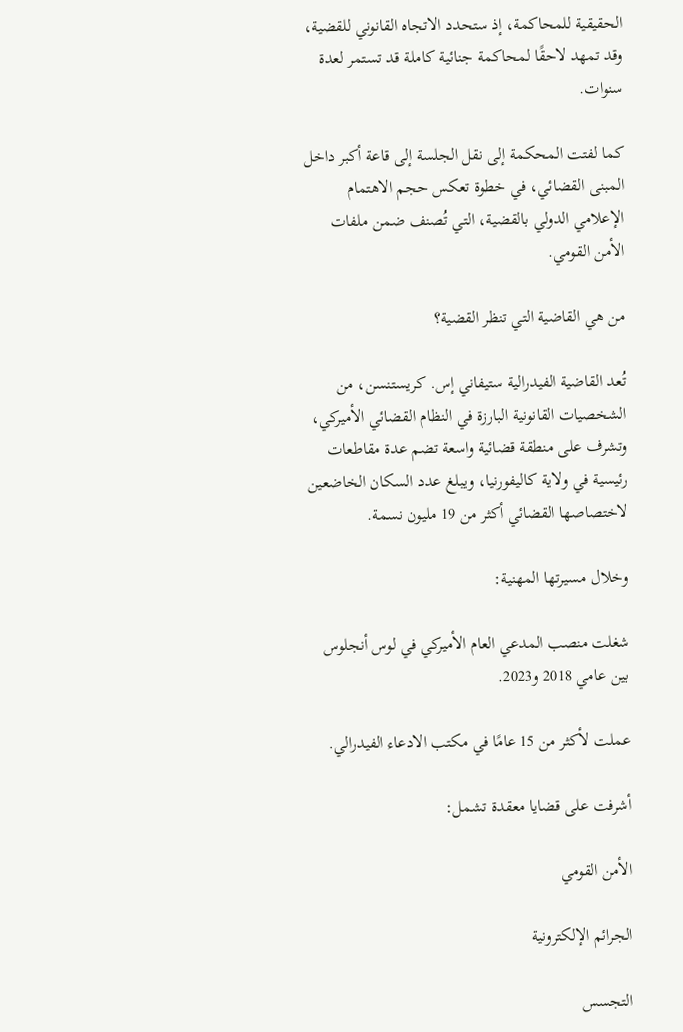الحقيقية للمحاكمة، إذ ستحدد الاتجاه القانوني للقضية، وقد تمهد لاحقًا لمحاكمة جنائية كاملة قد تستمر لعدة سنوات.

كما لفتت المحكمة إلى نقل الجلسة إلى قاعة أكبر داخل المبنى القضائي، في خطوة تعكس حجم الاهتمام الإعلامي الدولي بالقضية، التي تُصنف ضمن ملفات الأمن القومي.

من هي القاضية التي تنظر القضية؟

تُعد القاضية الفيدرالية ستيفاني إس. كريستنسن، من الشخصيات القانونية البارزة في النظام القضائي الأميركي، وتشرف على منطقة قضائية واسعة تضم عدة مقاطعات رئيسية في ولاية كاليفورنيا، ويبلغ عدد السكان الخاضعين لاختصاصها القضائي أكثر من 19 مليون نسمة.

وخلال مسيرتها المهنية:

شغلت منصب المدعي العام الأميركي في لوس أنجلوس بين عامي 2018 و2023.

عملت لأكثر من 15 عامًا في مكتب الادعاء الفيدرالي.

أشرفت على قضايا معقدة تشمل:

الأمن القومي

الجرائم الإلكترونية

التجسس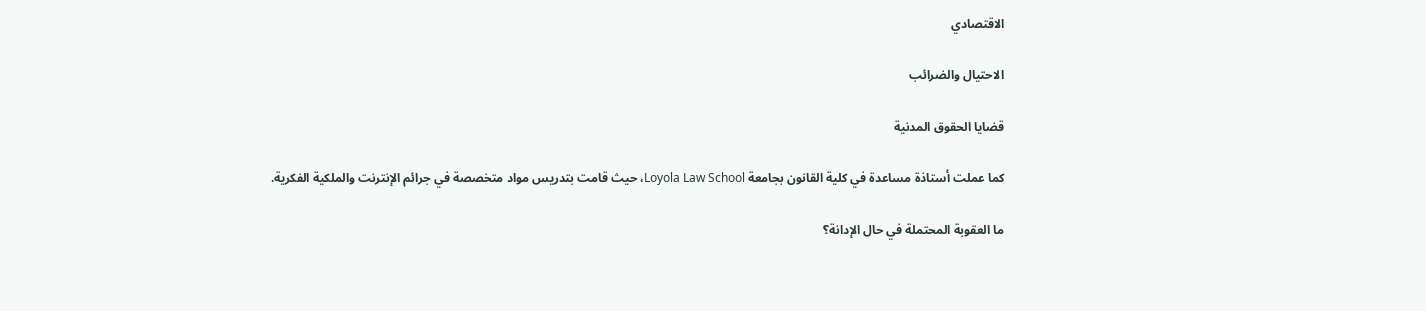الاقتصادي

الاحتيال والضرائب

قضايا الحقوق المدنية

كما عملت أستاذة مساعدة في كلية القانون بجامعة Loyola Law School، حيث قامت بتدريس مواد متخصصة في جرائم الإنترنت والملكية الفكرية.

ما العقوبة المحتملة في حال الإدانة؟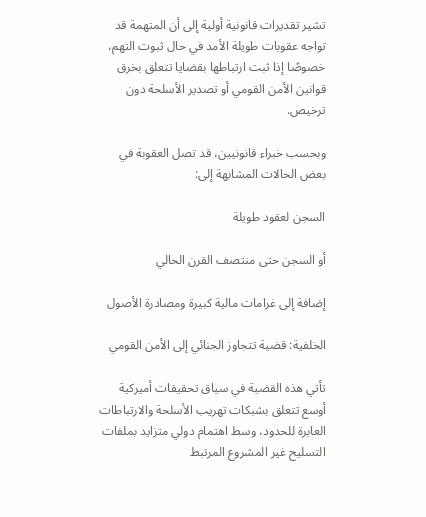تشير تقديرات قانونية أولية إلى أن المتهمة قد تواجه عقوبات طويلة الأمد في حال ثبوت التهم، خصوصًا إذا ثبت ارتباطها بقضايا تتعلق بخرق قوانين الأمن القومي أو تصدير الأسلحة دون ترخيص.

وبحسب خبراء قانونيين، قد تصل العقوبة في بعض الحالات المشابهة إلى:

السجن لعقود طويلة

أو السجن حتى منتصف القرن الحالي

إضافة إلى غرامات مالية كبيرة ومصادرة الأصول

الخلفية: قضية تتجاوز الجنائي إلى الأمن القومي

تأتي هذه القضية في سياق تحقيقات أميركية أوسع تتعلق بشبكات تهريب الأسلحة والارتباطات العابرة للحدود، وسط اهتمام دولي متزايد بملفات التسليح غير المشروع المرتبط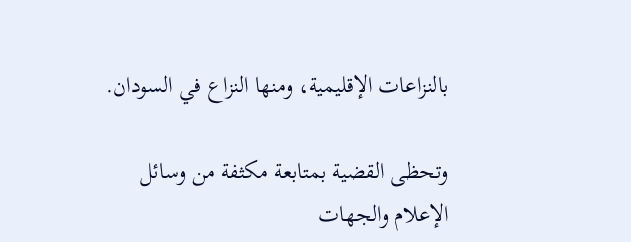بالنزاعات الإقليمية، ومنها النزاع في السودان.

وتحظى القضية بمتابعة مكثفة من وسائل الإعلام والجهات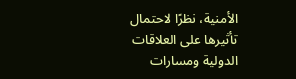الأمنية، نظرًا لاحتمال تأثيرها على العلاقات الدولية ومسارات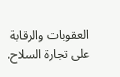العقوبات والرقابة على تجارة السلاح.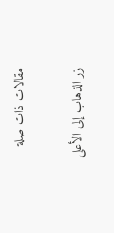مقالات ذات صلة

زر الذهاب إلى الأعلى